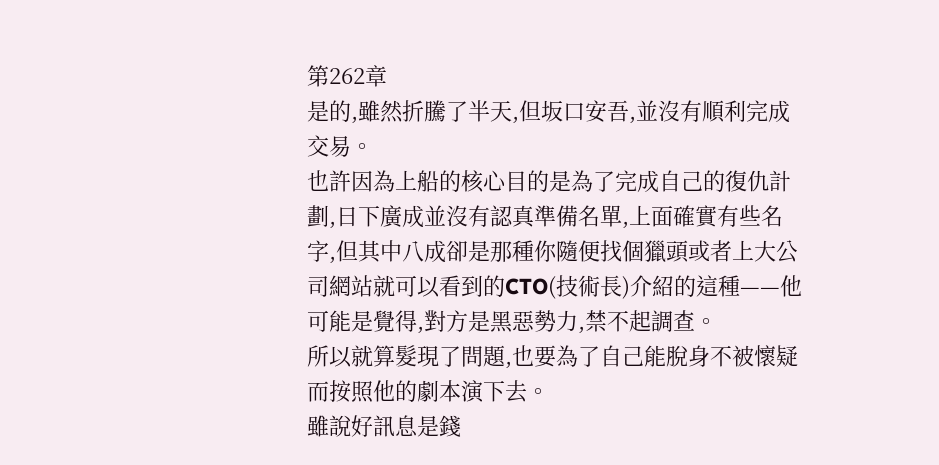第262章
是的,雖然折騰了半天,但坂口安吾,並沒有順利完成交易。
也許因為上船的核心目的是為了完成自己的復仇計劃,日下廣成並沒有認真準備名單,上面確實有些名字,但其中八成卻是那種你隨便找個獵頭或者上大公司網站就可以看到的CTO(技術長)介紹的這種——他可能是覺得,對方是黑惡勢力,禁不起調查。
所以就算髮現了問題,也要為了自己能脫身不被懷疑而按照他的劇本演下去。
雖說好訊息是錢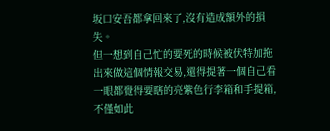坂口安吾都拿回來了,沒有造成額外的損失。
但一想到自己忙的要死的時候被伏特加拖出來做這個情報交易,還得提著一個自己看一眼都覺得要瞎的亮紫色行李箱和手提箱,不僅如此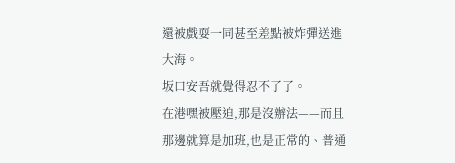還被戲耍一同甚至差點被炸彈送進大海。
坂口安吾就覺得忍不了了。
在港嘿被壓迫,那是沒辦法——而且那邊就算是加班,也是正常的、普通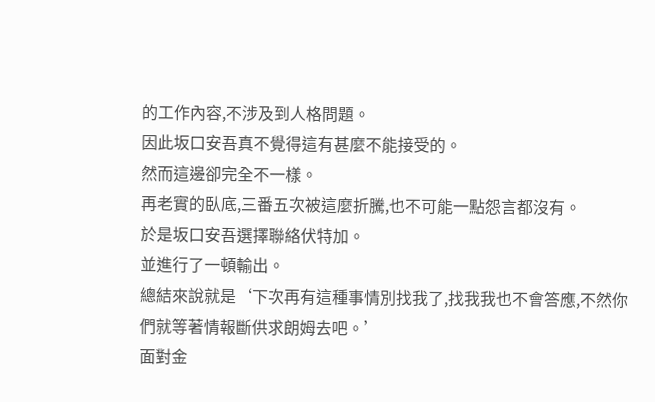的工作內容,不涉及到人格問題。
因此坂口安吾真不覺得這有甚麼不能接受的。
然而這邊卻完全不一樣。
再老實的臥底,三番五次被這麼折騰,也不可能一點怨言都沒有。
於是坂口安吾選擇聯絡伏特加。
並進行了一頓輸出。
總結來說就是‘下次再有這種事情別找我了,找我我也不會答應,不然你們就等著情報斷供求朗姆去吧。’
面對金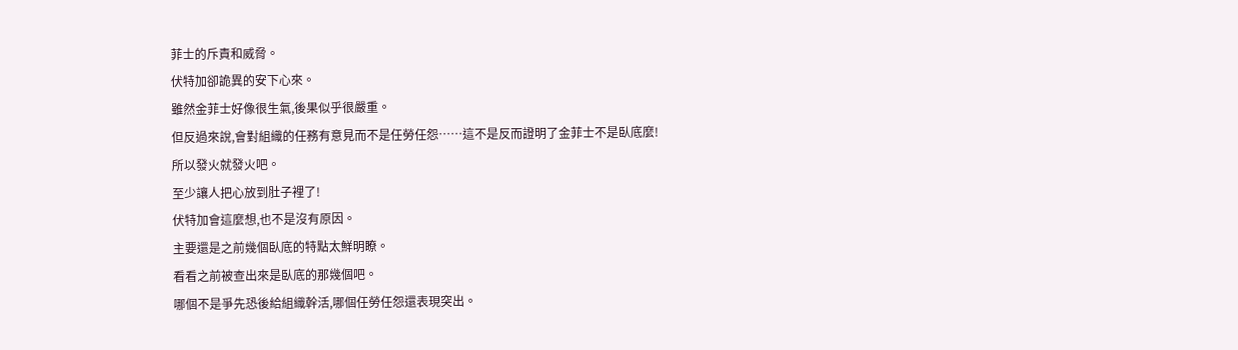菲士的斥責和威脅。
伏特加卻詭異的安下心來。
雖然金菲士好像很生氣,後果似乎很嚴重。
但反過來說,會對組織的任務有意見而不是任勞任怨……這不是反而證明了金菲士不是臥底麼!
所以發火就發火吧。
至少讓人把心放到肚子裡了!
伏特加會這麼想,也不是沒有原因。
主要還是之前幾個臥底的特點太鮮明瞭。
看看之前被查出來是臥底的那幾個吧。
哪個不是爭先恐後給組織幹活,哪個任勞任怨還表現突出。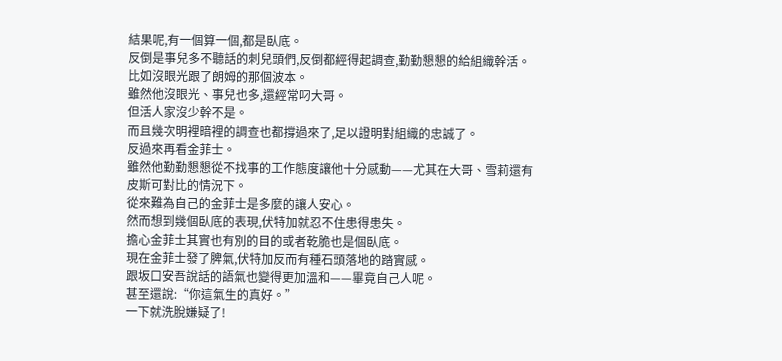結果呢,有一個算一個,都是臥底。
反倒是事兒多不聽話的刺兒頭們,反倒都經得起調查,勤勤懇懇的給組織幹活。
比如沒眼光跟了朗姆的那個波本。
雖然他沒眼光、事兒也多,還經常叼大哥。
但活人家沒少幹不是。
而且幾次明裡暗裡的調查也都撐過來了,足以證明對組織的忠誠了。
反過來再看金菲士。
雖然他勤勤懇懇從不找事的工作態度讓他十分感動——尤其在大哥、雪莉還有皮斯可對比的情況下。
從來難為自己的金菲士是多麼的讓人安心。
然而想到幾個臥底的表現,伏特加就忍不住患得患失。
擔心金菲士其實也有別的目的或者乾脆也是個臥底。
現在金菲士發了脾氣,伏特加反而有種石頭落地的踏實感。
跟坂口安吾說話的語氣也變得更加溫和——畢竟自己人呢。
甚至還說:“你這氣生的真好。”
一下就洗脫嫌疑了!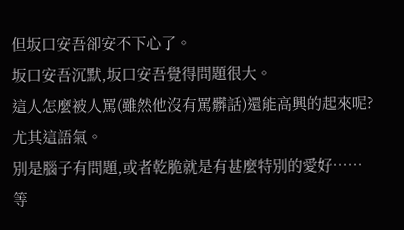但坂口安吾卻安不下心了。
坂口安吾沉默,坂口安吾覺得問題很大。
這人怎麼被人罵(雖然他沒有罵髒話)還能高興的起來呢?
尤其這語氣。
別是腦子有問題,或者乾脆就是有甚麼特別的愛好……
等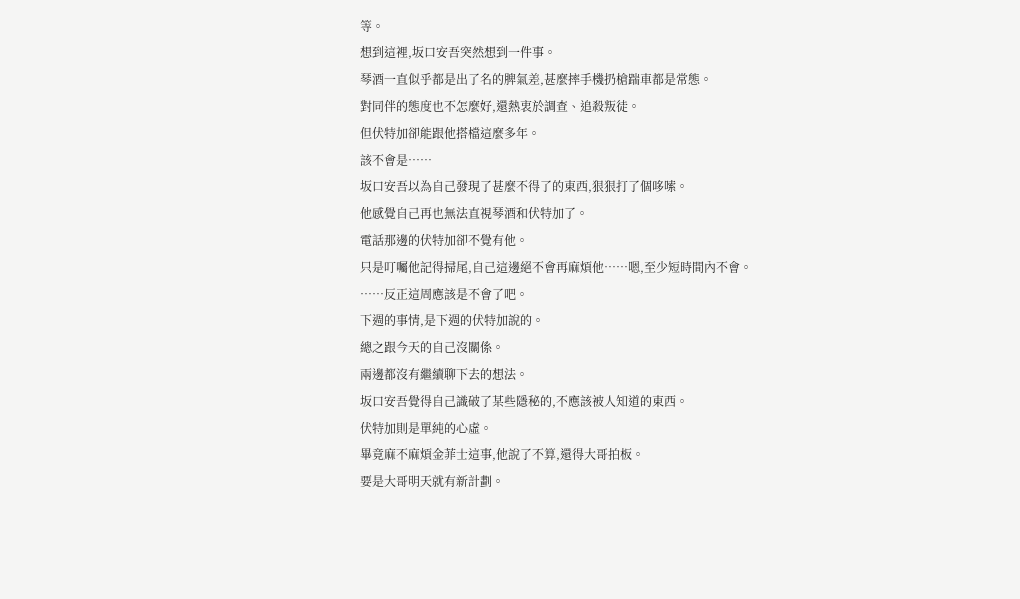等。
想到這裡,坂口安吾突然想到一件事。
琴酒一直似乎都是出了名的脾氣差,甚麼摔手機扔槍踹車都是常態。
對同伴的態度也不怎麼好,還熱衷於調查、追殺叛徒。
但伏特加卻能跟他搭檔這麼多年。
該不會是……
坂口安吾以為自己發現了甚麼不得了的東西,狠狠打了個哆嗦。
他感覺自己再也無法直視琴酒和伏特加了。
電話那邊的伏特加卻不覺有他。
只是叮囑他記得掃尾,自己這邊絕不會再麻煩他……嗯,至少短時間內不會。
……反正這周應該是不會了吧。
下週的事情,是下週的伏特加說的。
總之跟今天的自己沒關係。
兩邊都沒有繼續聊下去的想法。
坂口安吾覺得自己識破了某些隱秘的,不應該被人知道的東西。
伏特加則是單純的心虛。
畢竟麻不麻煩金菲士這事,他說了不算,還得大哥拍板。
要是大哥明天就有新計劃。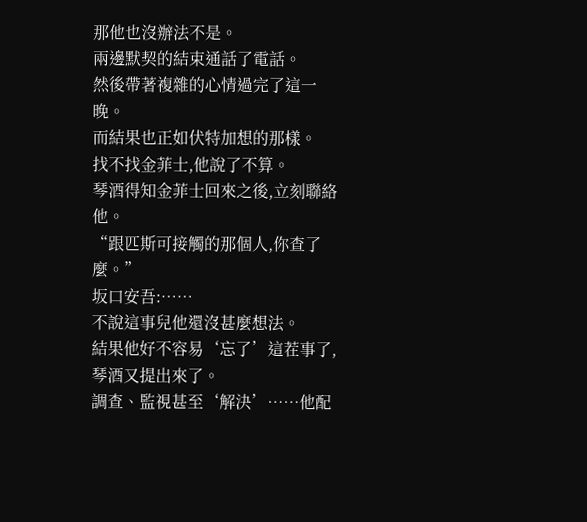那他也沒辦法不是。
兩邊默契的結束通話了電話。
然後帶著複雜的心情過完了這一晚。
而結果也正如伏特加想的那樣。
找不找金菲士,他說了不算。
琴酒得知金菲士回來之後,立刻聯絡他。
“跟匹斯可接觸的那個人,你查了麼。”
坂口安吾:……
不說這事兒他還沒甚麼想法。
結果他好不容易‘忘了’這茬事了,琴酒又提出來了。
調查、監視甚至‘解決’……他配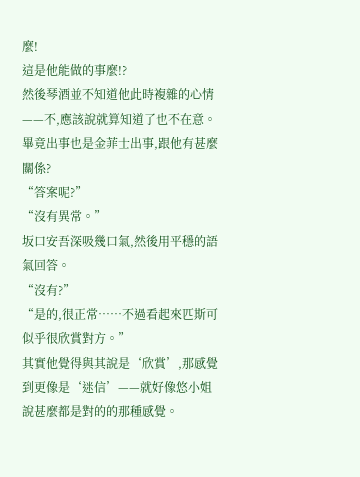麼!
這是他能做的事麼!?
然後琴酒並不知道他此時複雜的心情——不,應該說就算知道了也不在意。
畢竟出事也是金菲士出事,跟他有甚麼關係?
“答案呢?”
“沒有異常。”
坂口安吾深吸幾口氣,然後用平穩的語氣回答。
“沒有?”
“是的,很正常……不過看起來匹斯可似乎很欣賞對方。”
其實他覺得與其說是‘欣賞’,那感覺到更像是‘迷信’——就好像悠小姐說甚麼都是對的的那種感覺。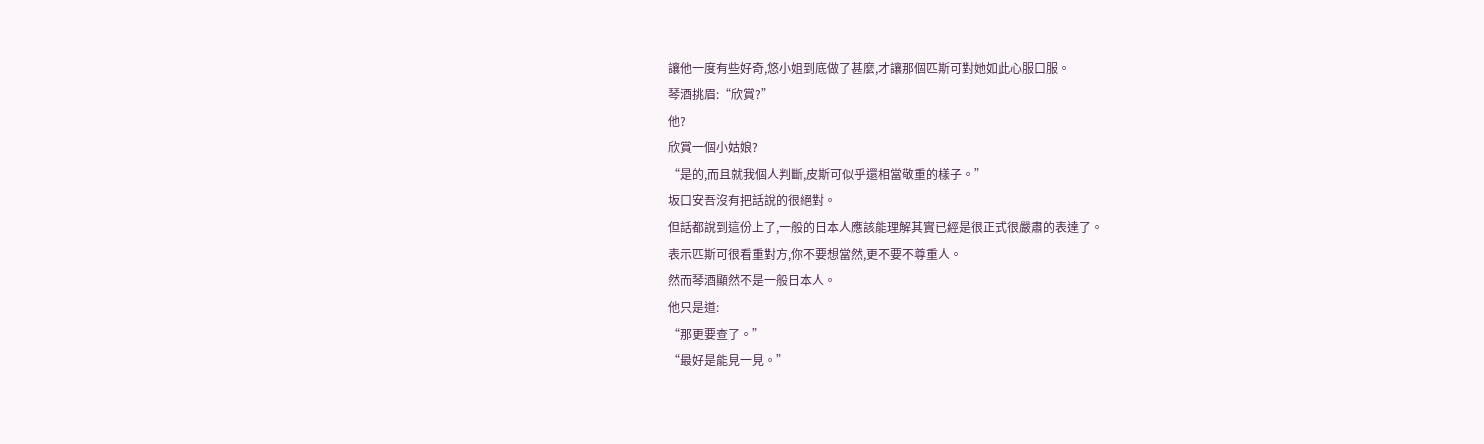讓他一度有些好奇,悠小姐到底做了甚麼,才讓那個匹斯可對她如此心服口服。
琴酒挑眉:“欣賞?”
他?
欣賞一個小姑娘?
“是的,而且就我個人判斷,皮斯可似乎還相當敬重的樣子。”
坂口安吾沒有把話說的很絕對。
但話都說到這份上了,一般的日本人應該能理解其實已經是很正式很嚴肅的表達了。
表示匹斯可很看重對方,你不要想當然,更不要不尊重人。
然而琴酒顯然不是一般日本人。
他只是道:
“那更要查了。”
“最好是能見一見。”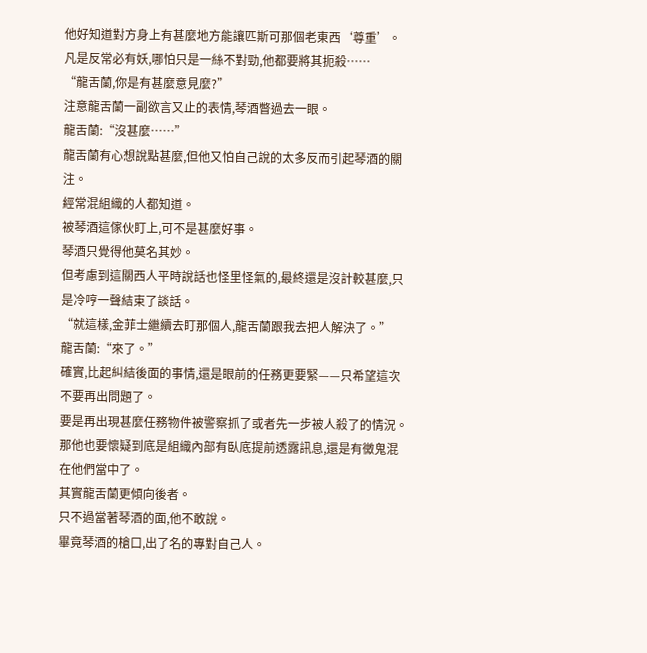他好知道對方身上有甚麼地方能讓匹斯可那個老東西‘尊重’。
凡是反常必有妖,哪怕只是一絲不對勁,他都要將其扼殺……
“龍舌蘭,你是有甚麼意見麼?”
注意龍舌蘭一副欲言又止的表情,琴酒瞥過去一眼。
龍舌蘭:“沒甚麼……”
龍舌蘭有心想說點甚麼,但他又怕自己說的太多反而引起琴酒的關注。
經常混組織的人都知道。
被琴酒這傢伙盯上,可不是甚麼好事。
琴酒只覺得他莫名其妙。
但考慮到這關西人平時說話也怪里怪氣的,最終還是沒計較甚麼,只是冷哼一聲結束了談話。
“就這樣,金菲士繼續去盯那個人,龍舌蘭跟我去把人解決了。”
龍舌蘭:“來了。”
確實,比起糾結後面的事情,還是眼前的任務更要緊——只希望這次不要再出問題了。
要是再出現甚麼任務物件被警察抓了或者先一步被人殺了的情況。
那他也要懷疑到底是組織內部有臥底提前透露訊息,還是有黴鬼混在他們當中了。
其實龍舌蘭更傾向後者。
只不過當著琴酒的面,他不敢說。
畢竟琴酒的槍口,出了名的專對自己人。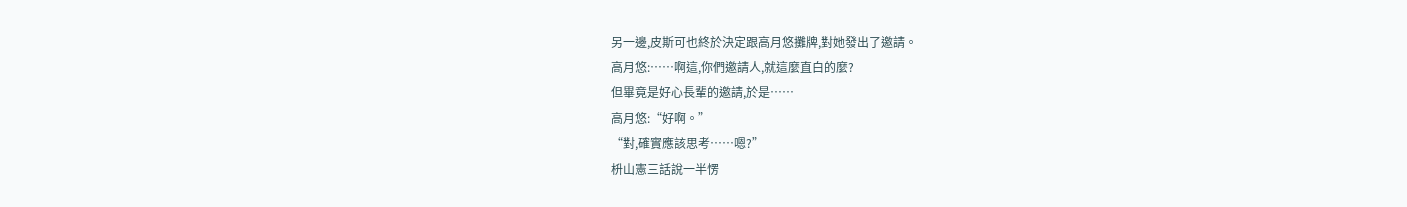另一邊,皮斯可也終於決定跟高月悠攤牌,對她發出了邀請。
高月悠:……啊這,你們邀請人,就這麼直白的麼?
但畢竟是好心長輩的邀請,於是……
高月悠:“好啊。”
“對,確實應該思考……嗯?”
枡山憲三話說一半愣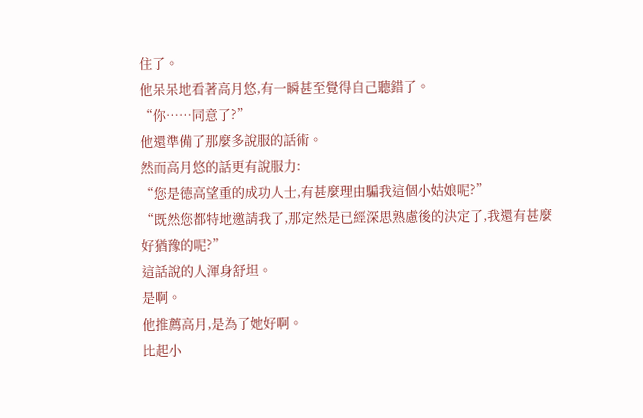住了。
他呆呆地看著高月悠,有一瞬甚至覺得自己聽錯了。
“你……同意了?”
他還準備了那麼多說服的話術。
然而高月悠的話更有說服力:
“您是德高望重的成功人士,有甚麼理由騙我這個小姑娘呢?”
“既然您都特地邀請我了,那定然是已經深思熟慮後的決定了,我還有甚麼好猶豫的呢?”
這話說的人渾身舒坦。
是啊。
他推薦高月,是為了她好啊。
比起小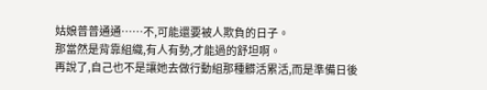姑娘普普通通……不,可能還要被人欺負的日子。
那當然是背靠組織,有人有勢,才能過的舒坦啊。
再說了,自己也不是讓她去做行動組那種髒活累活,而是準備日後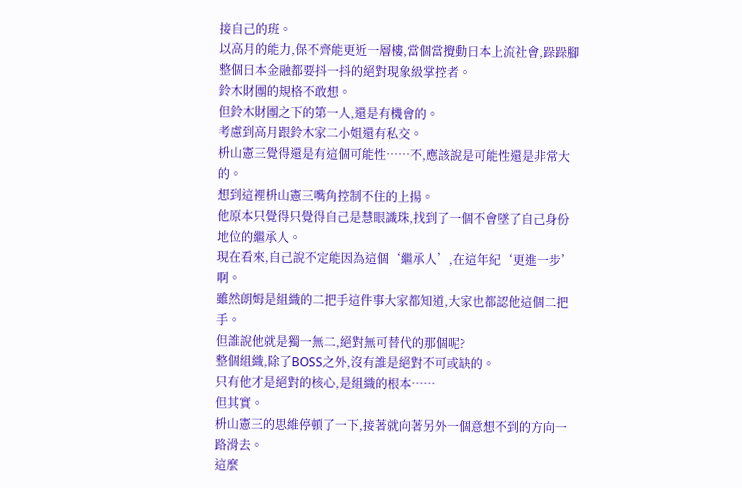接自己的班。
以高月的能力,保不齊能更近一層樓,當個當攪動日本上流社會,跺跺腳整個日本金融都要抖一抖的絕對現象級掌控者。
鈴木財團的規格不敢想。
但鈴木財團之下的第一人,還是有機會的。
考慮到高月跟鈴木家二小姐還有私交。
枡山憲三覺得還是有這個可能性……不,應該說是可能性還是非常大的。
想到這裡枡山憲三嘴角控制不住的上揚。
他原本只覺得只覺得自己是慧眼識珠,找到了一個不會墜了自己身份地位的繼承人。
現在看來,自己說不定能因為這個‘繼承人’,在這年紀‘更進一步’啊。
雖然朗姆是組織的二把手這件事大家都知道,大家也都認他這個二把手。
但誰說他就是獨一無二,絕對無可替代的那個呢?
整個組織,除了BOSS之外,沒有誰是絕對不可或缺的。
只有他才是絕對的核心,是組織的根本……
但其實。
枡山憲三的思維停頓了一下,接著就向著另外一個意想不到的方向一路滑去。
這麼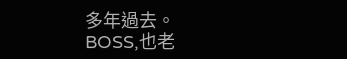多年過去。
BOSS,也老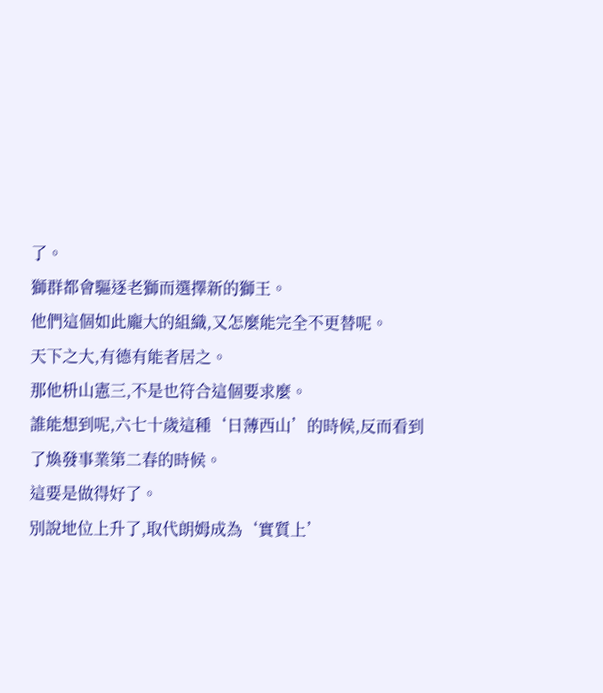了。
獅群都會驅逐老獅而選擇新的獅王。
他們這個如此龐大的組織,又怎麼能完全不更替呢。
天下之大,有德有能者居之。
那他枡山憲三,不是也符合這個要求麼。
誰能想到呢,六七十歲這種‘日薄西山’的時候,反而看到了煥發事業第二春的時候。
這要是做得好了。
別說地位上升了,取代朗姆成為‘實質上’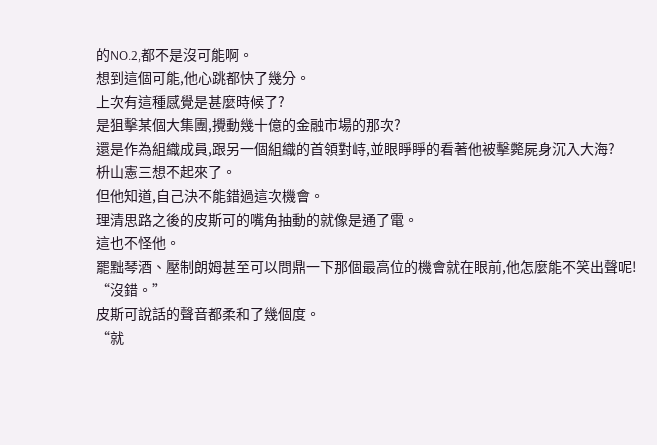的NO.2,都不是沒可能啊。
想到這個可能,他心跳都快了幾分。
上次有這種感覺是甚麼時候了?
是狙擊某個大集團,攪動幾十億的金融市場的那次?
還是作為組織成員,跟另一個組織的首領對峙,並眼睜睜的看著他被擊斃屍身沉入大海?
枡山憲三想不起來了。
但他知道,自己決不能錯過這次機會。
理清思路之後的皮斯可的嘴角抽動的就像是通了電。
這也不怪他。
罷黜琴酒、壓制朗姆甚至可以問鼎一下那個最高位的機會就在眼前,他怎麼能不笑出聲呢!
“沒錯。”
皮斯可說話的聲音都柔和了幾個度。
“就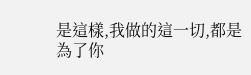是這樣,我做的這一切,都是為了你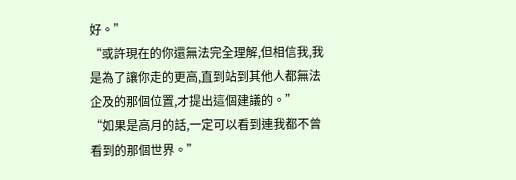好。”
“或許現在的你還無法完全理解,但相信我,我是為了讓你走的更高,直到站到其他人都無法企及的那個位置,才提出這個建議的。”
“如果是高月的話,一定可以看到連我都不曾看到的那個世界。”